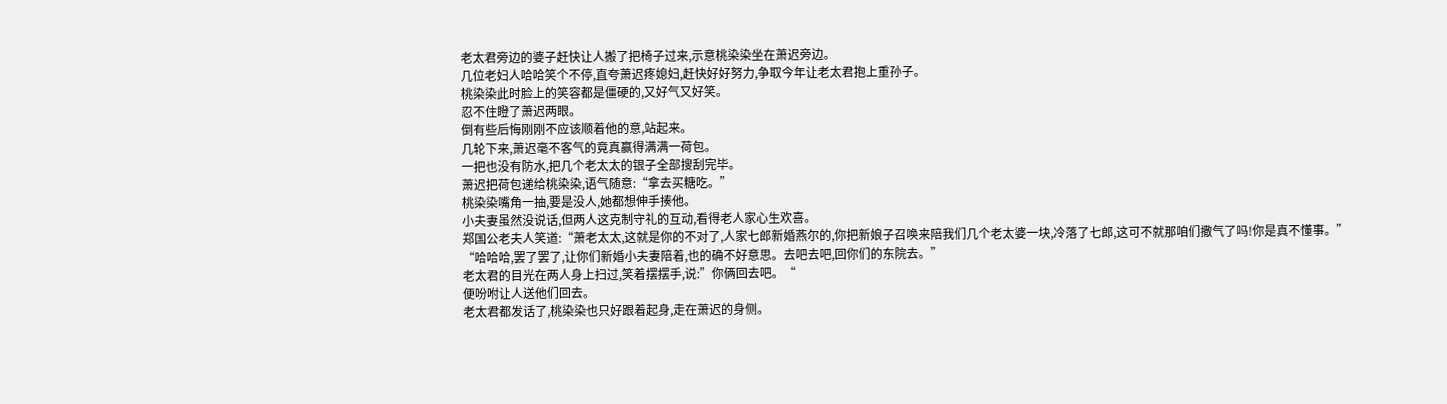老太君旁边的婆子赶快让人搬了把椅子过来,示意桃染染坐在萧迟旁边。
几位老妇人哈哈笑个不停,直夸萧迟疼媳妇,赶快好好努力,争取今年让老太君抱上重孙子。
桃染染此时脸上的笑容都是僵硬的,又好气又好笑。
忍不住瞪了萧迟两眼。
倒有些后悔刚刚不应该顺着他的意,站起来。
几轮下来,萧迟毫不客气的竟真赢得满满一荷包。
一把也没有防水,把几个老太太的银子全部搜刮完毕。
萧迟把荷包递给桃染染,语气随意:“拿去买糖吃。”
桃染染嘴角一抽,要是没人,她都想伸手揍他。
小夫妻虽然没说话,但两人这克制守礼的互动,看得老人家心生欢喜。
郑国公老夫人笑道:“萧老太太,这就是你的不对了,人家七郎新婚燕尔的,你把新娘子召唤来陪我们几个老太婆一块,冷落了七郎,这可不就那咱们撒气了吗!你是真不懂事。”
“哈哈哈,罢了罢了,让你们新婚小夫妻陪着,也的确不好意思。去吧去吧,回你们的东院去。”
老太君的目光在两人身上扫过,笑着摆摆手,说:”你俩回去吧。“
便吩咐让人送他们回去。
老太君都发话了,桃染染也只好跟着起身,走在萧迟的身侧。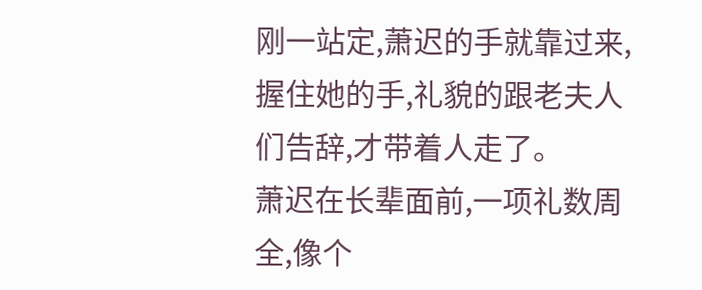刚一站定,萧迟的手就靠过来,握住她的手,礼貌的跟老夫人们告辞,才带着人走了。
萧迟在长辈面前,一项礼数周全,像个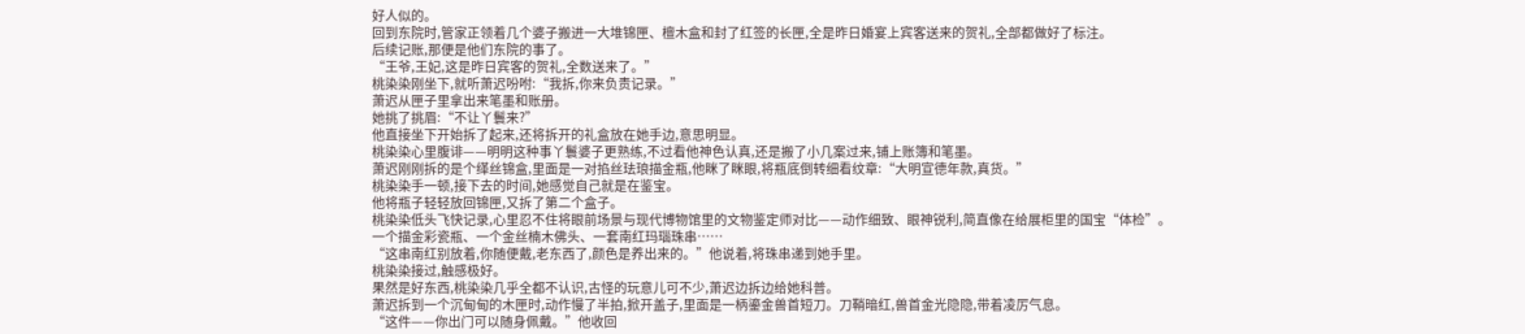好人似的。
回到东院时,管家正领着几个婆子搬进一大堆锦匣、檀木盒和封了红签的长匣,全是昨日婚宴上宾客送来的贺礼,全部都做好了标注。
后续记账,那便是他们东院的事了。
“王爷,王妃,这是昨日宾客的贺礼,全数送来了。”
桃染染刚坐下,就听萧迟吩咐:“我拆,你来负责记录。”
萧迟从匣子里拿出来笔墨和账册。
她挑了挑眉:“不让丫鬟来?”
他直接坐下开始拆了起来,还将拆开的礼盒放在她手边,意思明显。
桃染染心里腹诽——明明这种事丫鬟婆子更熟练,不过看他神色认真,还是搬了小几案过来,铺上账簿和笔墨。
萧迟刚刚拆的是个缂丝锦盒,里面是一对掐丝珐琅描金瓶,他眯了眯眼,将瓶底倒转细看纹章:“大明宣德年款,真货。”
桃染染手一顿,接下去的时间,她感觉自己就是在鉴宝。
他将瓶子轻轻放回锦匣,又拆了第二个盒子。
桃染染低头飞快记录,心里忍不住将眼前场景与现代博物馆里的文物鉴定师对比——动作细致、眼神锐利,简直像在给展柜里的国宝“体检”。
一个描金彩瓷瓶、一个金丝楠木佛头、一套南红玛瑙珠串……
“这串南红别放着,你随便戴,老东西了,颜色是养出来的。”他说着,将珠串递到她手里。
桃染染接过,触感极好。
果然是好东西,桃染染几乎全都不认识,古怪的玩意儿可不少,萧迟边拆边给她科普。
萧迟拆到一个沉甸甸的木匣时,动作慢了半拍,掀开盖子,里面是一柄鎏金兽首短刀。刀鞘暗红,兽首金光隐隐,带着凌厉气息。
“这件——你出门可以随身佩戴。”他收回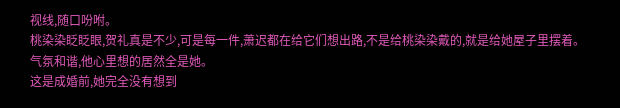视线,随口吩咐。
桃染染眨眨眼,贺礼真是不少,可是每一件,萧迟都在给它们想出路,不是给桃染染戴的,就是给她屋子里摆着。
气氛和谐,他心里想的居然全是她。
这是成婚前,她完全没有想到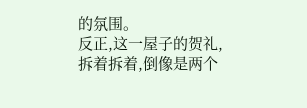的氛围。
反正,这一屋子的贺礼,拆着拆着,倒像是两个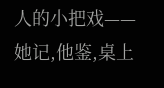人的小把戏——她记,他鉴,桌上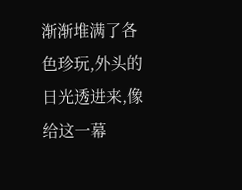渐渐堆满了各色珍玩,外头的日光透进来,像给这一幕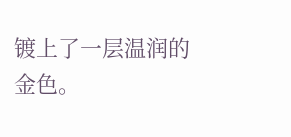镀上了一层温润的金色。